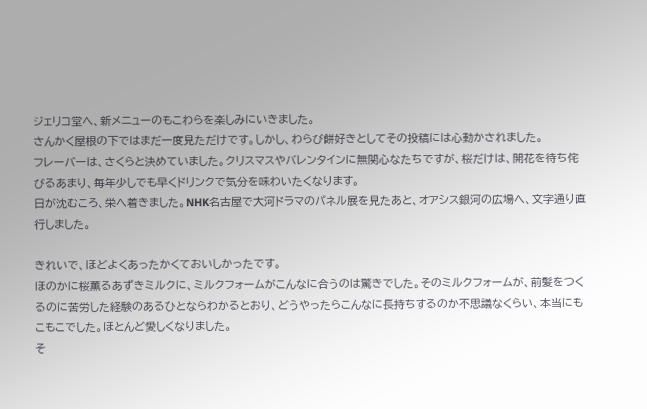ジェリコ堂へ、新メニューのもこわらを楽しみにいきました。
さんかく屋根の下ではまだ一度見ただけです。しかし、わらび餅好きとしてその投稿には心動かされました。
フレーバーは、さくらと決めていました。クリスマスやバレンタインに無関心なたちですが、桜だけは、開花を待ち侘びるあまり、毎年少しでも早くドリンクで気分を味わいたくなります。
日が沈むころ、栄へ着きました。NHK名古屋で大河ドラマのパネル展を見たあと、オアシス銀河の広場へ、文字通り直行しました。

きれいで、ほどよくあったかくておいしかったです。
ほのかに桜薫るあずきミルクに、ミルクフォームがこんなに合うのは驚きでした。そのミルクフォームが、前髪をつくるのに苦労した経験のあるひとならわかるとおり、どうやったらこんなに長持ちするのか不思議なくらい、本当にもこもこでした。ほとんど愛しくなりました。
そ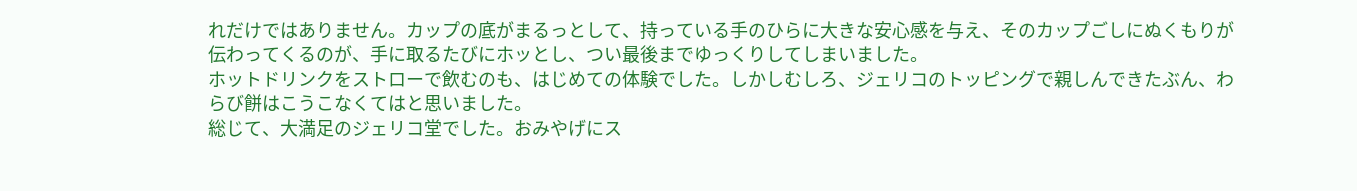れだけではありません。カップの底がまるっとして、持っている手のひらに大きな安心感を与え、そのカップごしにぬくもりが伝わってくるのが、手に取るたびにホッとし、つい最後までゆっくりしてしまいました。
ホットドリンクをストローで飲むのも、はじめての体験でした。しかしむしろ、ジェリコのトッピングで親しんできたぶん、わらび餅はこうこなくてはと思いました。
総じて、大満足のジェリコ堂でした。おみやげにス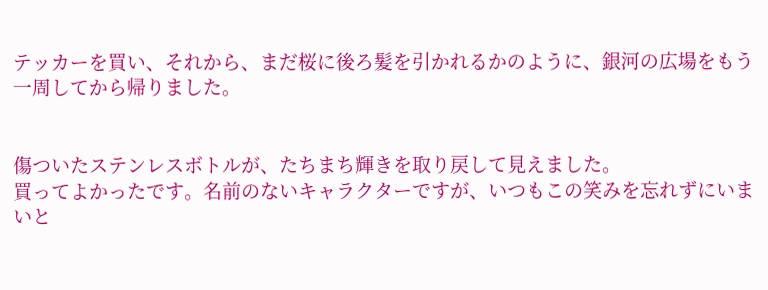テッカーを買い、それから、まだ桜に後ろ髪を引かれるかのように、銀河の広場をもう一周してから帰りました。


傷ついたステンレスボトルが、たちまち輝きを取り戻して見えました。
買ってよかったです。名前のないキャラクターですが、いつもこの笑みを忘れずにいまいと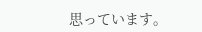思っています。